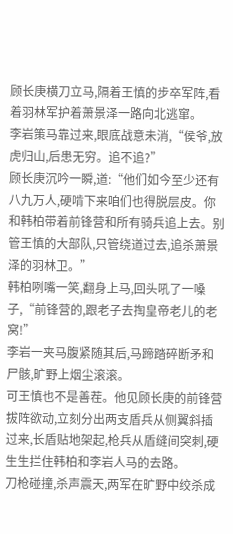顾长庚横刀立马,隔着王慎的步卒军阵,看着羽林军护着萧景泽一路向北逃窜。
李岩策马靠过来,眼底战意未消,“侯爷,放虎归山,后患无穷。追不追?”
顾长庚沉吟一瞬,道:“他们如今至少还有八九万人,硬啃下来咱们也得脱层皮。你和韩柏带着前锋营和所有骑兵追上去。别管王慎的大部队,只管绕道过去,追杀萧景泽的羽林卫。”
韩柏咧嘴一笑,翻身上马,回头吼了一嗓子,“前锋营的,跟老子去掏皇帝老儿的老窝!”
李岩一夹马腹紧随其后,马蹄踏碎断矛和尸骸,旷野上烟尘滚滚。
可王慎也不是善茬。他见顾长庚的前锋营拔阵欲动,立刻分出两支盾兵从侧翼斜插过来,长盾贴地架起,枪兵从盾缝间突刺,硬生生拦住韩柏和李岩人马的去路。
刀枪碰撞,杀声震天,两军在旷野中绞杀成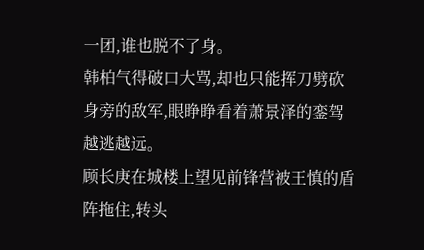一团,谁也脱不了身。
韩柏气得破口大骂,却也只能挥刀劈砍身旁的敌军,眼睁睁看着萧景泽的銮驾越逃越远。
顾长庚在城楼上望见前锋营被王慎的盾阵拖住,转头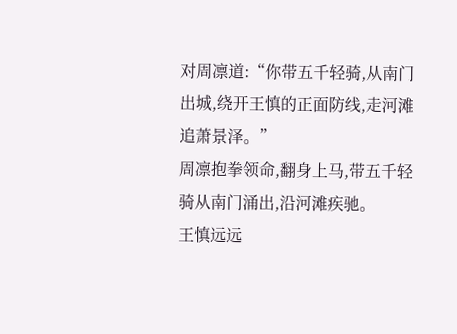对周凛道:“你带五千轻骑,从南门出城,绕开王慎的正面防线,走河滩追萧景泽。”
周凛抱拳领命,翻身上马,带五千轻骑从南门涌出,沿河滩疾驰。
王慎远远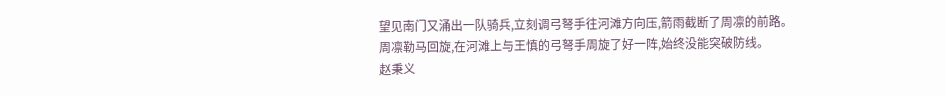望见南门又涌出一队骑兵,立刻调弓弩手往河滩方向压,箭雨截断了周凛的前路。
周凛勒马回旋,在河滩上与王慎的弓弩手周旋了好一阵,始终没能突破防线。
赵秉义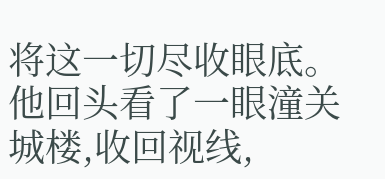将这一切尽收眼底。他回头看了一眼潼关城楼,收回视线,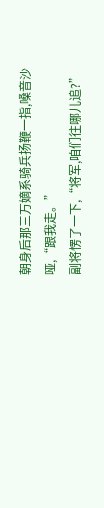朝身后那三万嫡系骑兵扬鞭一指,嗓音沙哑,“跟我走。”
副将愣了一下,“将军,咱们往哪儿追?”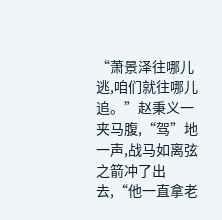“萧景泽往哪儿逃,咱们就往哪儿追。”赵秉义一夹马腹,“驾”地一声,战马如离弦之箭冲了出去,“他一直拿老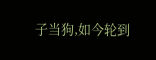子当狗,如今轮到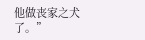他做丧家之犬了。”